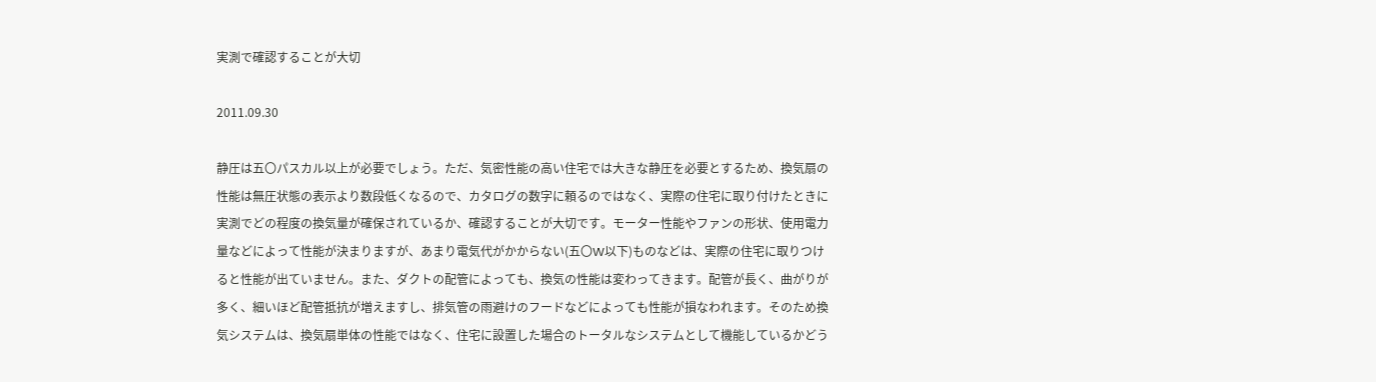実測で確認することが大切

2011.09.30

静圧は五〇パスカル以上が必要でしょう。ただ、気密性能の高い住宅では大きな静圧を必要とするため、換気扇の性能は無圧状態の表示より数段低くなるので、カタログの数字に頼るのではなく、実際の住宅に取り付けたときに実測でどの程度の換気量が確保されているか、確認することが大切です。モーター性能やファンの形状、使用電力量などによって性能が決まりますが、あまり電気代がかからない(五〇W以下)ものなどは、実際の住宅に取りつけると性能が出ていません。また、ダクトの配管によっても、換気の性能は変わってきます。配管が長く、曲がりが多く、細いほど配管抵抗が増えますし、排気管の雨避けのフードなどによっても性能が損なわれます。そのため換気システムは、換気扇単体の性能ではなく、住宅に設置した場合のトータルなシステムとして機能しているかどう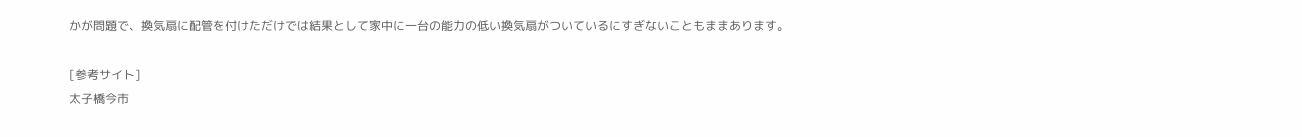かが問題で、換気扇に配管を付けただけでは結果として家中に一台の能力の低い換気扇がついているにすぎないこともままあります。

[参考サイト]
太子橋今市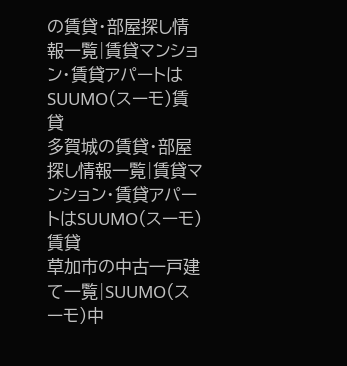の賃貸・部屋探し情報一覧|賃貸マンション・賃貸アパートはSUUMO(スーモ)賃貸
多賀城の賃貸・部屋探し情報一覧|賃貸マンション・賃貸アパートはSUUMO(スーモ)賃貸
草加市の中古一戸建て一覧|SUUMO(スーモ)中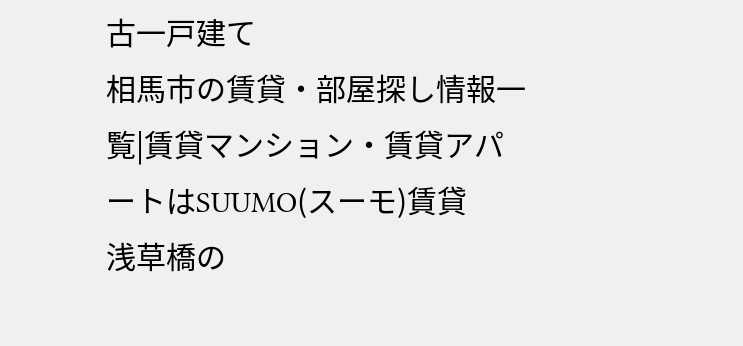古一戸建て
相馬市の賃貸・部屋探し情報一覧|賃貸マンション・賃貸アパートはSUUMO(スーモ)賃貸
浅草橋の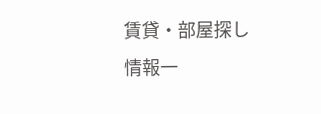賃貸・部屋探し情報一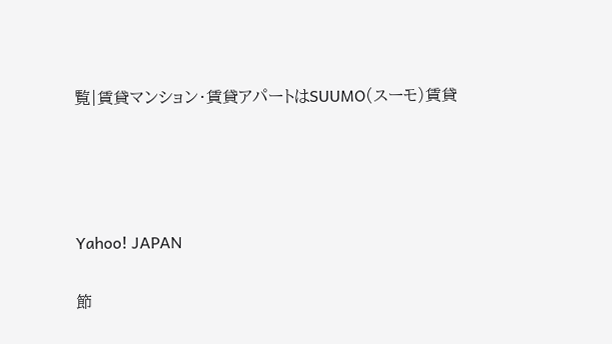覧|賃貸マンション・賃貸アパートはSUUMO(スーモ)賃貸




Yahoo! JAPAN

節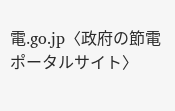電.go.jp〈政府の節電ポータルサイト〉